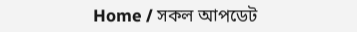Home / সকল আপডেট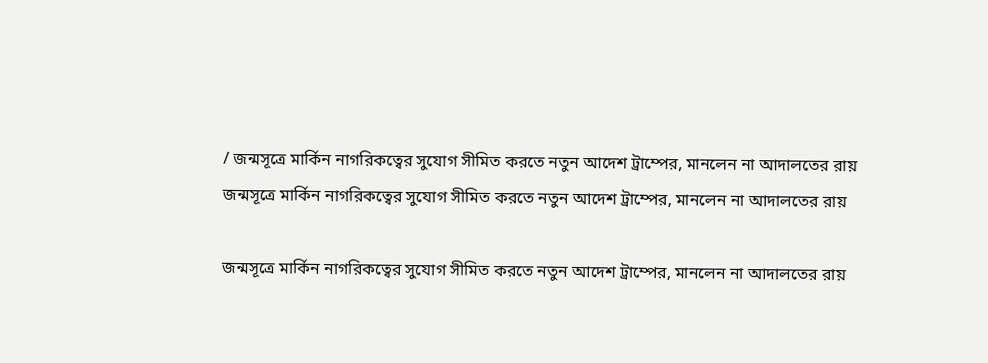/ জন্মসূত্রে মার্কিন নাগরিকত্বের সুযোগ সীমিত করতে নতুন আদেশ ট্রাম্পের, মানলেন না আদালতের রায়
জন্মসূত্রে মার্কিন নাগরিকত্বের সুযোগ সীমিত করতে নতুন আদেশ ট্রাম্পের, মানলেন না আদালতের রায়

জন্মসূত্রে মার্কিন নাগরিকত্বের সুযোগ সীমিত করতে নতুন আদেশ ট্রাম্পের, মানলেন না আদালতের রায়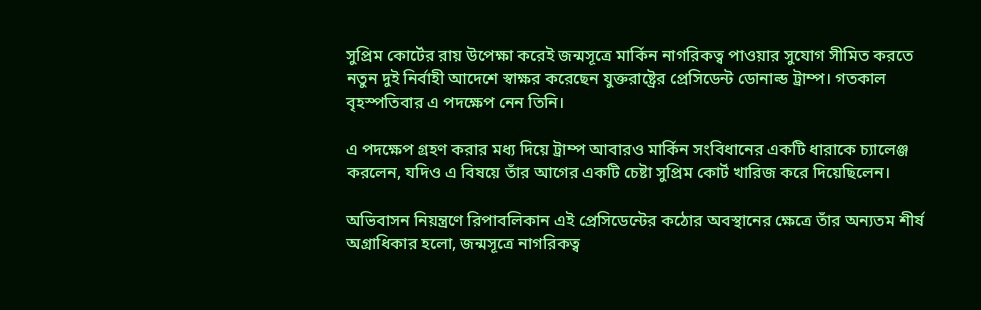সুপ্রিম কোর্টের রায় উপেক্ষা করেই জন্মসূত্রে মার্কিন নাগরিকত্ব পাওয়ার সুযোগ সীমিত করতে নতুন দুই নির্বাহী আদেশে স্বাক্ষর করেছেন যুক্তরাষ্ট্রের প্রেসিডেন্ট ডোনাল্ড ট্রাম্প। গতকাল বৃহস্পতিবার এ পদক্ষেপ নেন তিনি।

এ পদক্ষেপ গ্রহণ করার মধ্য দিয়ে ট্রাম্প আবারও মার্কিন সংবিধানের একটি ধারাকে চ্যালেঞ্জ করলেন, যদিও এ বিষয়ে তাঁর আগের একটি চেষ্টা সুপ্রিম কোর্ট খারিজ করে দিয়েছিলেন।

অভিবাসন নিয়ন্ত্রণে রিপাবলিকান এই প্রেসিডেন্টের কঠোর অবস্থানের ক্ষেত্রে তাঁর অন্যতম শীর্ষ অগ্রাধিকার হলো, জন্মসূত্রে নাগরিকত্ব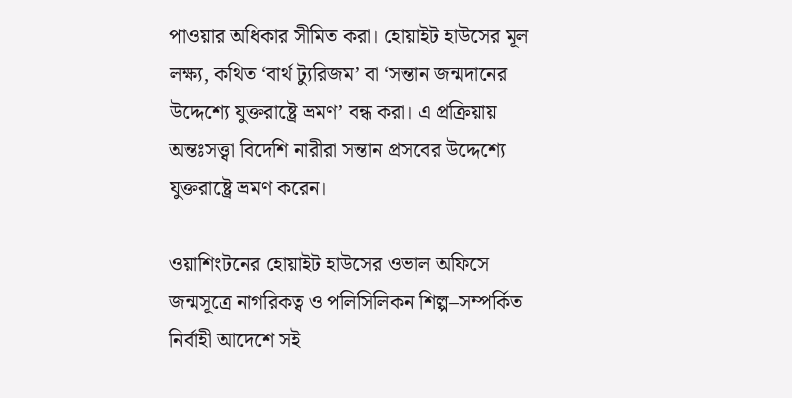পাওয়ার অধিকার সীমিত করা। হোয়াইট হাউসের মূল লক্ষ্য, কথিত ‘বার্থ ট্যুরিজম’ বা ‘সন্তান জন্মদানের উদ্দেশ্যে যুক্তরাষ্ট্রে ভ্রমণ’ বন্ধ করা। এ প্রক্রিয়ায় অন্তঃসত্ত্বা বিদেশি নারীরা সন্তান প্রসবের উদ্দেশ্যে যুক্তরাষ্ট্রে ভ্রমণ করেন।

ওয়াশিংটনের হোয়াইট হাউসের ওভাল অফিসে জন্মসূত্রে নাগরিকত্ব ও পলিসিলিকন শিল্প–সম্পর্কিত নির্বাহী আদেশে সই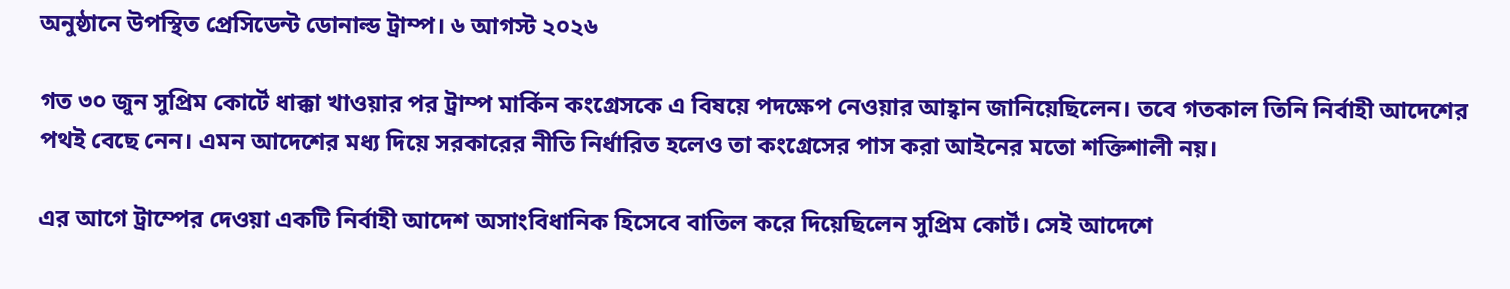অনুষ্ঠানে উপস্থিত প্রেসিডেন্ট ডোনাল্ড ট্রাম্প। ৬ আগস্ট ২০২৬

গত ৩০ জুন সুপ্রিম কোর্টে ধাক্কা খাওয়ার পর ট্রাম্প মার্কিন কংগ্রেসকে এ বিষয়ে পদক্ষেপ নেওয়ার আহ্বান জানিয়েছিলেন। তবে গতকাল তিনি নির্বাহী আদেশের পথই বেছে নেন। এমন আদেশের মধ্য দিয়ে সরকারের নীতি নির্ধারিত হলেও তা কংগ্রেসের পাস করা আইনের মতো শক্তিশালী নয়।

এর আগে ট্রাম্পের দেওয়া একটি নির্বাহী আদেশ অসাংবিধানিক হিসেবে বাতিল করে দিয়েছিলেন সুপ্রিম কোর্ট। সেই আদেশে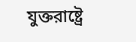যুক্তরাষ্ট্রে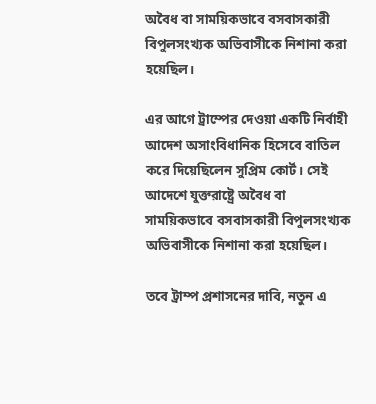অবৈধ বা সাময়িকভাবে বসবাসকারী বিপুলসংখ্যক অভিবাসীকে নিশানা করা হয়েছিল।

এর আগে ট্রাম্পের দেওয়া একটি নির্বাহী আদেশ অসাংবিধানিক হিসেবে বাতিল করে দিয়েছিলেন সুপ্রিম কোর্ট। সেই আদেশে যুক্তরাষ্ট্রে অবৈধ বা সাময়িকভাবে বসবাসকারী বিপুলসংখ্যক অভিবাসীকে নিশানা করা হয়েছিল।

তবে ট্রাম্প প্রশাসনের দাবি, নতুন এ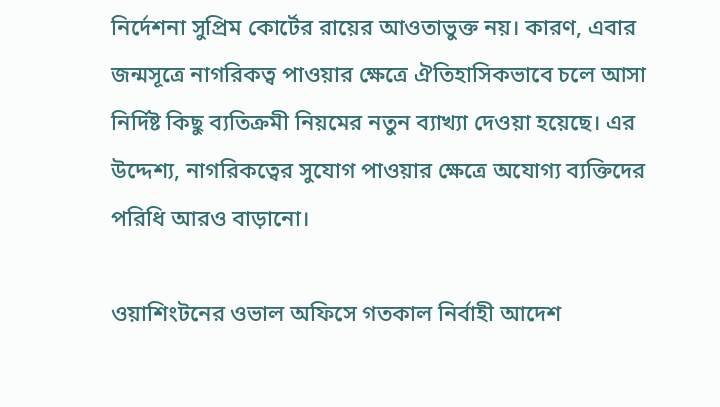নির্দেশনা সুপ্রিম কোর্টের রায়ের আওতাভুক্ত নয়। কারণ, এবার জন্মসূত্রে নাগরিকত্ব পাওয়ার ক্ষেত্রে ঐতিহাসিকভাবে চলে আসা নির্দিষ্ট কিছু ব্যতিক্রমী নিয়মের নতুন ব্যাখ্যা দেওয়া হয়েছে। এর উদ্দেশ্য, নাগরিকত্বের সুযোগ পাওয়ার ক্ষেত্রে অযোগ্য ব্যক্তিদের পরিধি আরও বাড়ানো।

ওয়াশিংটনের ওভাল অফিসে গতকাল নির্বাহী আদেশ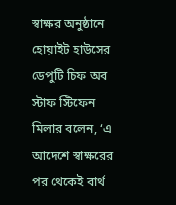স্বাক্ষর অনুষ্ঠানে হোয়াইট হাউসের ডেপুটি চিফ অব স্টাফ স্টিফেন মিলার বলেন, ‘এ আদেশে স্বাক্ষরের পর থেকেই বার্থ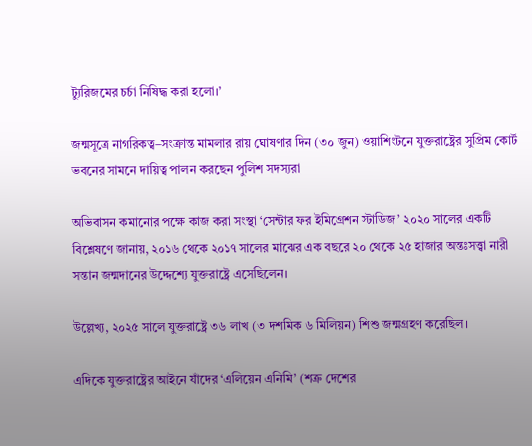ট্যুরিজমের চর্চা নিষিদ্ধ করা হলো।’

জন্মসূত্রে নাগরিকত্ব–সংক্রান্ত মামলার রায় ঘোষণার দিন (৩০ জুন) ওয়াশিংটনে যুক্তরাষ্ট্রের সুপ্রিম কোর্ট ভবনের সামনে দায়িত্ব পালন করছেন পুলিশ সদস্যরা

অভিবাসন কমানোর পক্ষে কাজ করা সংস্থা ‘সেন্টার ফর ইমিগ্রেশন স্টাডিজ’ ২০২০ সালের একটি বিশ্লেষণে জানায়, ২০১৬ থেকে ২০১৭ সালের মাঝের এক বছরে ২০ থেকে ২৫ হাজার অন্তঃসত্ত্বা নারী সন্তান জন্মদানের উদ্দেশ্যে যুক্তরাষ্ট্রে এসেছিলেন।

উল্লেখ্য, ২০২৫ সালে যুক্তরাষ্ট্রে ৩৬ লাখ (৩ দশমিক ৬ মিলিয়ন) শিশু জন্মগ্রহণ করেছিল।

এদিকে যুক্তরাষ্ট্রের আইনে যাঁদের ‘এলিয়েন এনিমি’ (শত্রু দেশের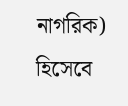নাগরিক) হিসেবে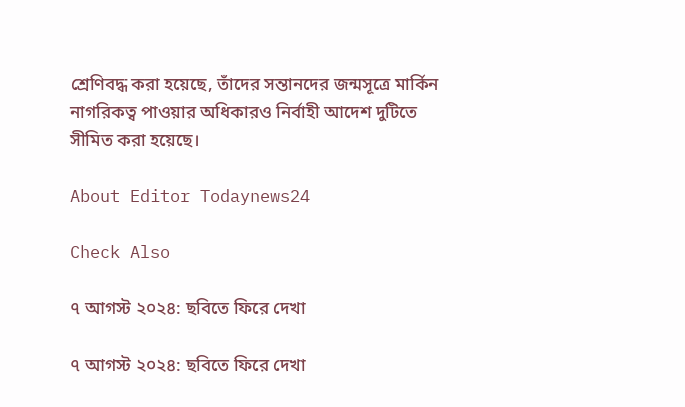শ্রেণিবদ্ধ করা হয়েছে, তাঁদের সন্তানদের জন্মসূত্রে মার্কিন নাগরিকত্ব পাওয়ার অধিকারও নির্বাহী আদেশ দুটিতে সীমিত করা হয়েছে।

About Editor Todaynews24

Check Also

৭ আগস্ট ২০২৪: ছবিতে ফিরে দেখা

৭ আগস্ট ২০২৪: ছবিতে ফিরে দেখা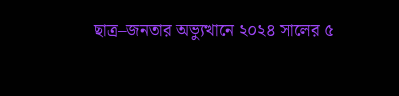ছাত্র–জনতার অভ্যুত্থানে ২০২৪ সালের ৫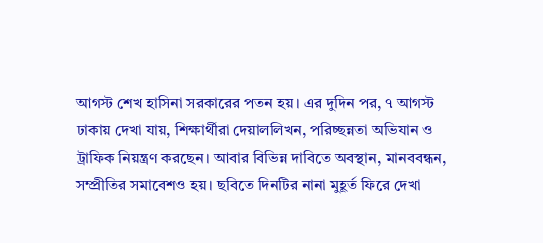আগস্ট শেখ হাসিনা সরকারের পতন হয়। এর দুদিন পর, ৭ আগস্ট ঢাকায় দেখা যায়, শিক্ষার্থীরা দেয়াললিখন, পরিচ্ছন্নতা অভিযান ও ট্রাফিক নিয়ন্ত্রণ করছেন। আবার বিভিন্ন দাবিতে অবস্থান, মানববন্ধন, সম্প্রীতির সমাবেশও হয়। ছবিতে দিনটির নানা মুহূর্ত ফিরে দেখা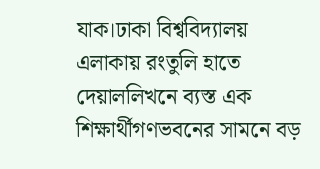যাক।ঢাকা বিশ্ববিদ্যালয় এলাকায় রংতুলি হাতে দেয়াললিখনে ব্যস্ত এক শিক্ষার্থীগণভবনের সামনে বড়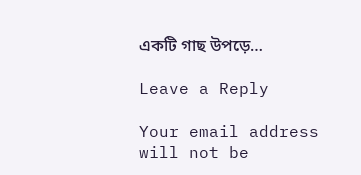একটি গাছ উপড়ে…

Leave a Reply

Your email address will not be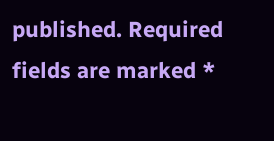published. Required fields are marked *